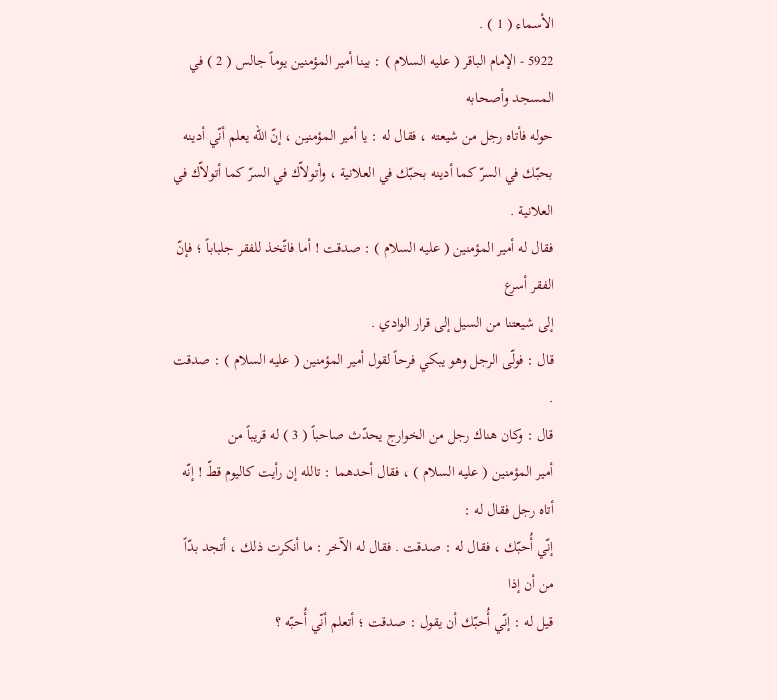الأسماء ( 1 ) .
5922 - الإمام الباقر ( عليه السلام ) : بينا أمير المؤمنين يوماً جالس ( 2 ) في المسجد وأصحابه
حوله فأتاه رجل من شيعته ، فقال له : يا أمير المؤمنين ، إنّ الله يعلم أنّي أدينه
بحبّك في السرّ كما أدينه بحبّك في العلانية ، وأتولاّك في السرّ كما أتولاّك في
العلانية .
فقال له أمير المؤمنين ( عليه السلام ) : صدقت ! أما فاتّخذ للفقر جلباباً ؛ فإنّ الفقر أسرع
إلى شيعتنا من السيل إلى قرار الوادي .
قال : فولّى الرجل وهو يبكي فرحاً لقول أمير المؤمنين ( عليه السلام ) : صدقت .
قال : وكان هناك رجل من الخوارج يحدّث صاحباً ( 3 ) له قريباً من
أمير المؤمنين ( عليه السلام ) ، فقال أحدهما : تالله إن رأيت كاليوم قطّ ! إنّه أتاه رجل فقال له :
إنّي أُحبّك ، فقال له : صدقت . فقال له الآخر : ما أنكرت ذلك ، أتجد بدّاً من أن إذا
قيل له : إنّي أُحبّك أن يقول : صدقت ؛ أتعلم أنّي أُحبّه ؟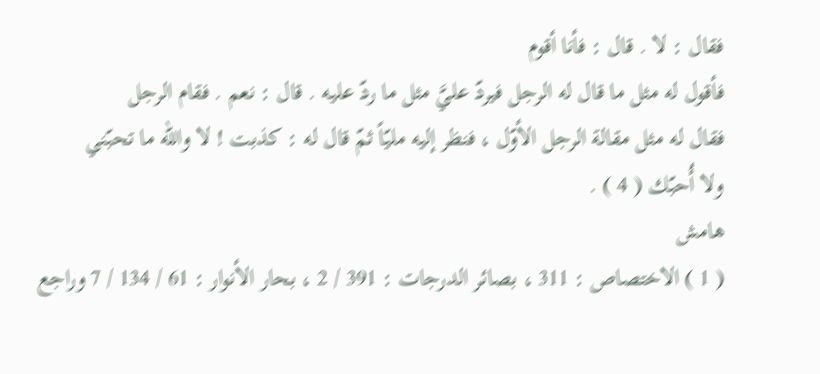فقال : لا . قال : فأنا أقوم
فأقول له مثل ما قال له الرجل فيردّ عليَّ مثل ما ردّ عليه . قال : نعم . فقام الرجل
فقال له مثل مقالة الرجل الأوّل ، فنظر إليه مليّاً ثمّ قال له : كذبت ! لا والله ما تحبّني
ولا أُحبّك ( 4 ) .
هامش
( 1 ) الاختصاص : 311 ، بصائر الدرجات : 391 / 2 ، بحار الأنوار : 61 / 134 / 7 وراجع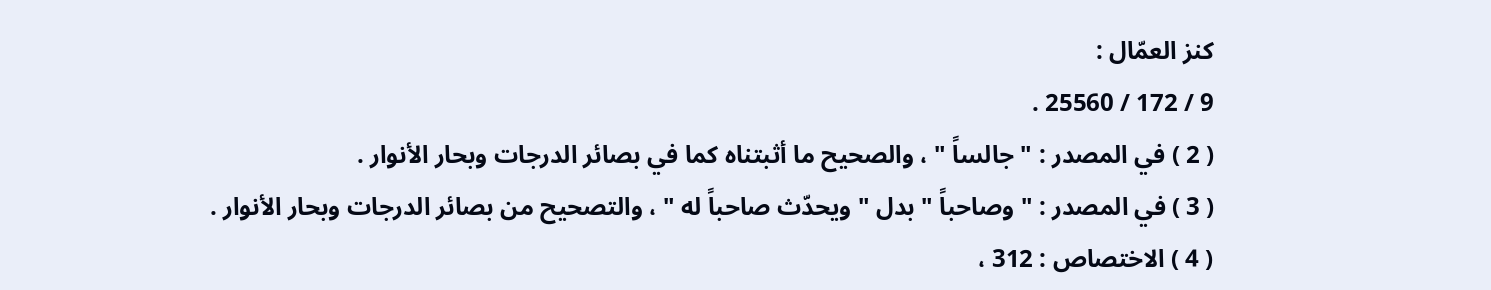كنز العمّال :
9 / 172 / 25560 .
( 2 ) في المصدر : " جالساً " ، والصحيح ما أثبتناه كما في بصائر الدرجات وبحار الأنوار .
( 3 ) في المصدر : " وصاحباً " بدل " ويحدّث صاحباً له " ، والتصحيح من بصائر الدرجات وبحار الأنوار .
( 4 ) الاختصاص : 312 ،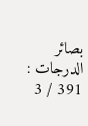بصائر الدرجات : 391 / 3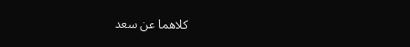كلاهما عن سعد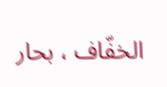الخفّاف ، بحار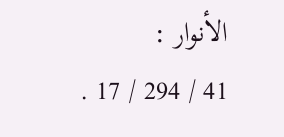الأنوار :
41 / 294 / 17 .